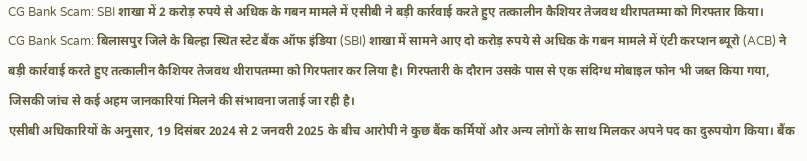CG Bank Scam: SBI शाखा में 2 करोड़ रुपये से अधिक के गबन मामले में एसीबी ने बड़ी कार्रवाई करते हुए तत्कालीन कैशियर तेजवथ थीरापतम्मा को गिरफ्तार किया।
CG Bank Scam: बिलासपुर जिले के बिल्हा स्थित स्टेट बैंक ऑफ इंडिया (SBI) शाखा में सामने आए दो करोड़ रुपये से अधिक के गबन मामले में एंटी करप्शन ब्यूरो (ACB) ने बड़ी कार्रवाई करते हुए तत्कालीन कैशियर तेजवथ थीरापतम्मा को गिरफ्तार कर लिया है। गिरफ्तारी के दौरान उसके पास से एक संदिग्ध मोबाइल फोन भी जब्त किया गया, जिसकी जांच से कई अहम जानकारियां मिलने की संभावना जताई जा रही है।
एसीबी अधिकारियों के अनुसार, 19 दिसंबर 2024 से 2 जनवरी 2025 के बीच आरोपी ने कुछ बैंक कर्मियों और अन्य लोगों के साथ मिलकर अपने पद का दुरुपयोग किया। बैंक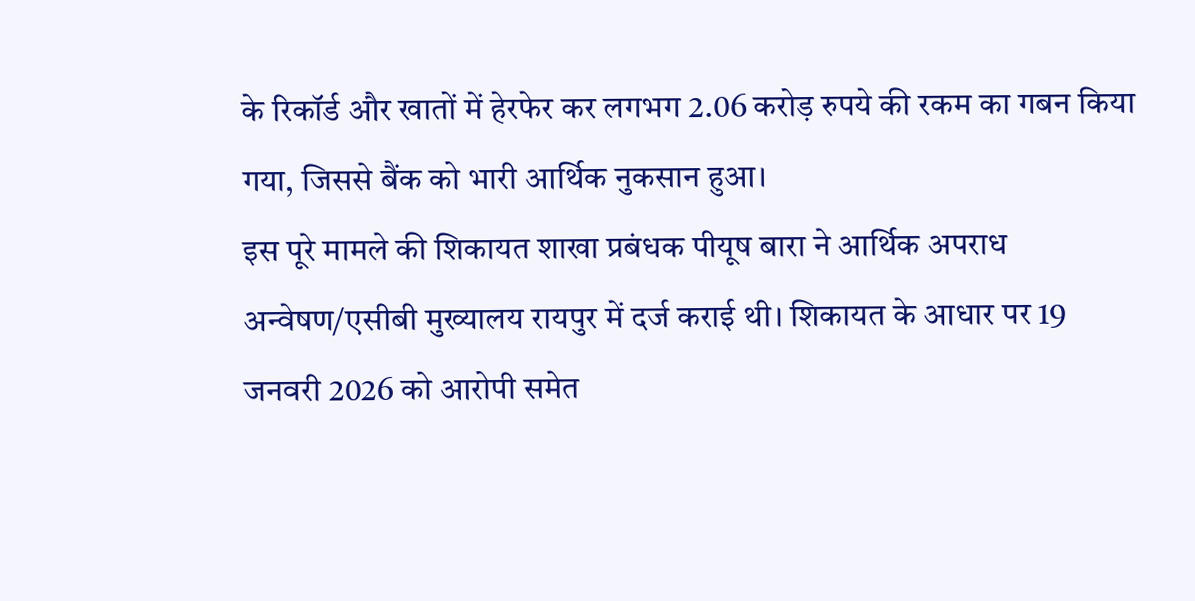के रिकॉर्ड और खातों में हेरफेर कर लगभग 2.06 करोड़ रुपये की रकम का गबन किया गया, जिससे बैंक को भारी आर्थिक नुकसान हुआ।
इस पूरे मामले की शिकायत शाखा प्रबंधक पीयूष बारा ने आर्थिक अपराध अन्वेषण/एसीबी मुख्यालय रायपुर में दर्ज कराई थी। शिकायत के आधार पर 19 जनवरी 2026 को आरोपी समेत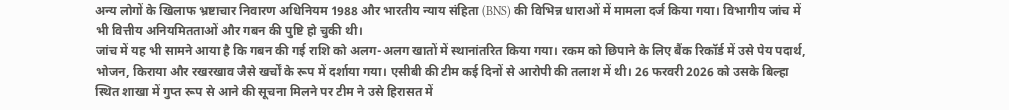अन्य लोगों के खिलाफ भ्रष्टाचार निवारण अधिनियम 1988 और भारतीय न्याय संहिता (BNS) की विभिन्न धाराओं में मामला दर्ज किया गया। विभागीय जांच में भी वित्तीय अनियमितताओं और गबन की पुष्टि हो चुकी थी।
जांच में यह भी सामने आया है कि गबन की गई राशि को अलग-अलग खातों में स्थानांतरित किया गया। रकम को छिपाने के लिए बैंक रिकॉर्ड में उसे पेय पदार्थ, भोजन, किराया और रखरखाव जैसे खर्चों के रूप में दर्शाया गया। एसीबी की टीम कई दिनों से आरोपी की तलाश में थी। 26 फरवरी 2026 को उसके बिल्हा स्थित शाखा में गुप्त रूप से आने की सूचना मिलने पर टीम ने उसे हिरासत में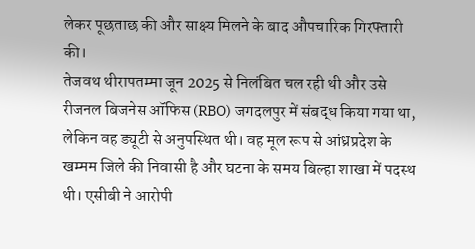लेकर पूछताछ की और साक्ष्य मिलने के बाद औपचारिक गिरफ्तारी की।
तेजवथ थीरापतम्मा जून 2025 से निलंबित चल रही थी और उसे रीजनल बिजनेस ऑफिस (RBO) जगदलपुर में संबद्ध किया गया था, लेकिन वह ड्यूटी से अनुपस्थित थी। वह मूल रूप से आंध्रप्रदेश के खम्मम जिले की निवासी है और घटना के समय बिल्हा शाखा में पदस्थ थी। एसीबी ने आरोपी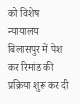को विशेष न्यायालय बिलासपुर में पेश कर रिमांड की प्रक्रिया शुरू कर दी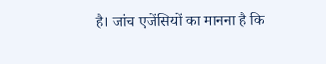है। जांच एजेंसियों का मानना है कि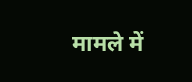मामले में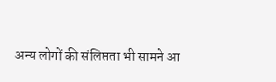अन्य लोगों की संलिप्तता भी सामने आ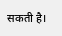सकती है।